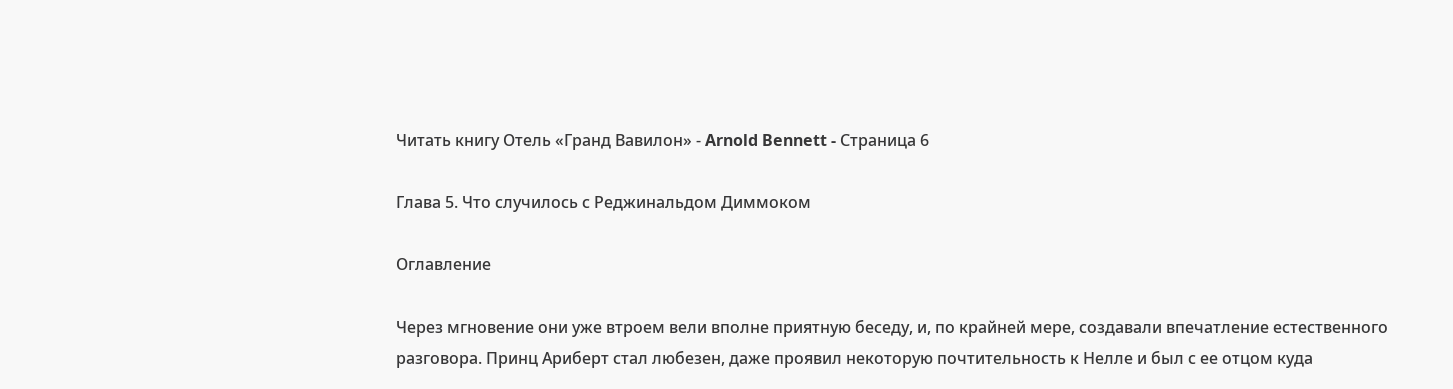Читать книгу Отель «Гранд Вавилон» - Arnold Bennett - Страница 6

Глава 5. Что случилось с Реджинальдом Диммоком

Оглавление

Через мгновение они уже втроем вели вполне приятную беседу, и, по крайней мере, создавали впечатление естественного разговора. Принц Ариберт стал любезен, даже проявил некоторую почтительность к Нелле и был с ее отцом куда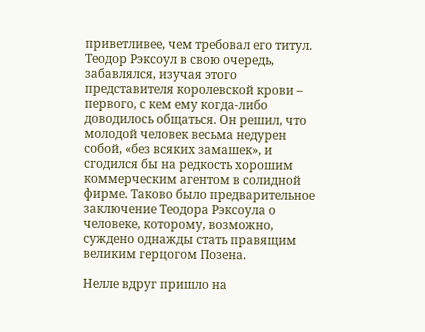приветливее, чем требовал его титул. Теодор Рэксоул в свою очередь, забавлялся, изучая этого представителя королевской крови – первого, с кем ему когда-либо доводилось общаться. Он решил, что молодой человек весьма недурен собой, «без всяких замашек», и сгодился бы на редкость хорошим коммерческим агентом в солидной фирме. Таково было предварительное заключение Теодора Рэксоула о человеке, которому, возможно, суждено однажды стать правящим великим герцогом Позена.

Нелле вдруг пришло на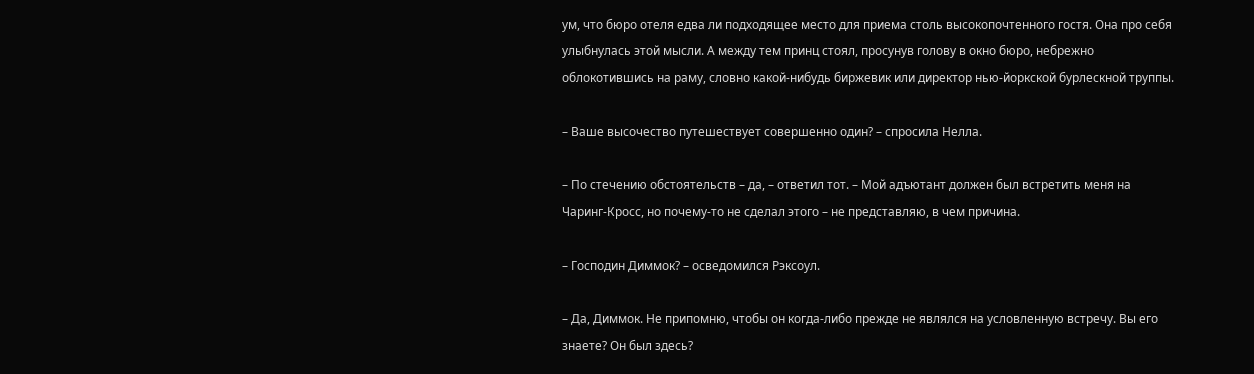ум, что бюро отеля едва ли подходящее место для приема столь высокопочтенного гостя. Она про себя улыбнулась этой мысли. А между тем принц стоял, просунув голову в окно бюро, небрежно облокотившись на раму, словно какой-нибудь биржевик или директор нью-йоркской бурлескной труппы.

– Ваше высочество путешествует совершенно один? – спросила Нелла.

– По стечению обстоятельств – да, – ответил тот. – Мой адъютант должен был встретить меня на Чаринг-Кросс, но почему-то не сделал этого – не представляю, в чем причина.

– Господин Диммок? – осведомился Рэксоул.

– Да, Диммок. Не припомню, чтобы он когда-либо прежде не являлся на условленную встречу. Вы его знаете? Он был здесь?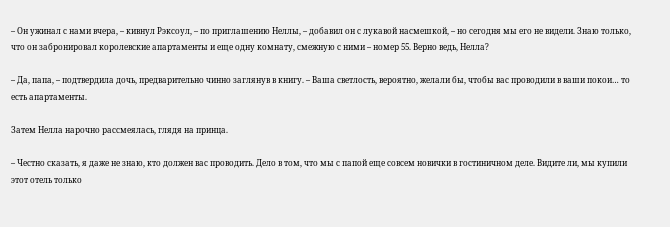– Он ужинал с нами вчера, – кивнул Рэксоул, – по приглашению Неллы, – добавил он с лукавой насмешкой, – но сегодня мы его не видели. Знаю только, что он забронировал королевские апартаменты и еще одну комнату, смежную с ними – номер 55. Верно ведь, Нелла?

– Да, папа, – подтвердила дочь, предварительно чинно заглянув в книгу. – Ваша светлость, вероятно, желали бы, чтобы вас проводили в ваши покои… то есть апартаменты.

Затем Нелла нарочно рассмеялась, глядя на принца.

– Честно сказать, я даже не знаю, кто должен вас проводить. Дело в том, что мы с папой еще совсем новички в гостиничном деле. Видите ли, мы купили этот отель только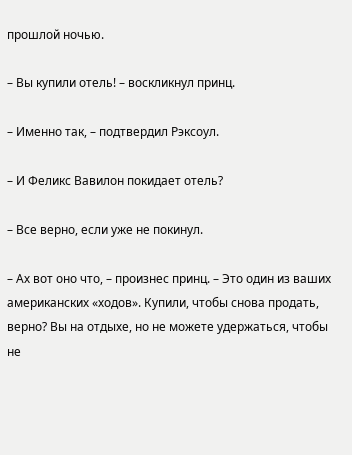прошлой ночью.

– Вы купили отель! – воскликнул принц.

– Именно так, – подтвердил Рэксоул.

– И Феликс Вавилон покидает отель?

– Все верно, если уже не покинул.

– Ах вот оно что, – произнес принц. – Это один из ваших американских «ходов». Купили, чтобы снова продать, верно? Вы на отдыхе, но не можете удержаться, чтобы не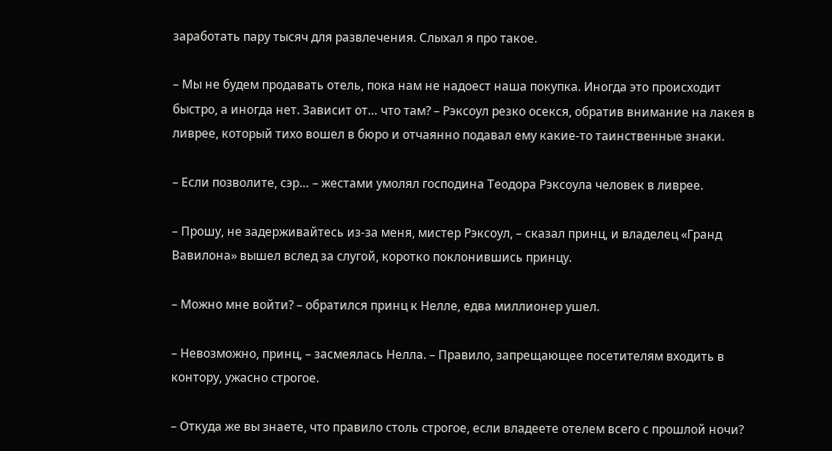заработать пару тысяч для развлечения. Слыхал я про такое.

– Мы не будем продавать отель, пока нам не надоест наша покупка. Иногда это происходит быстро, а иногда нет. Зависит от… что там? – Рэксоул резко осекся, обратив внимание на лакея в ливрее, который тихо вошел в бюро и отчаянно подавал ему какие-то таинственные знаки.

– Если позволите, сэр… – жестами умолял господина Теодора Рэксоула человек в ливрее.

– Прошу, не задерживайтесь из-за меня, мистер Рэксоул, – сказал принц, и владелец «Гранд Вавилона» вышел вслед за слугой, коротко поклонившись принцу.

– Можно мне войти? – обратился принц к Нелле, едва миллионер ушел.

– Невозможно, принц, – засмеялась Нелла. – Правило, запрещающее посетителям входить в контору, ужасно строгое.

– Откуда же вы знаете, что правило столь строгое, если владеете отелем всего с прошлой ночи?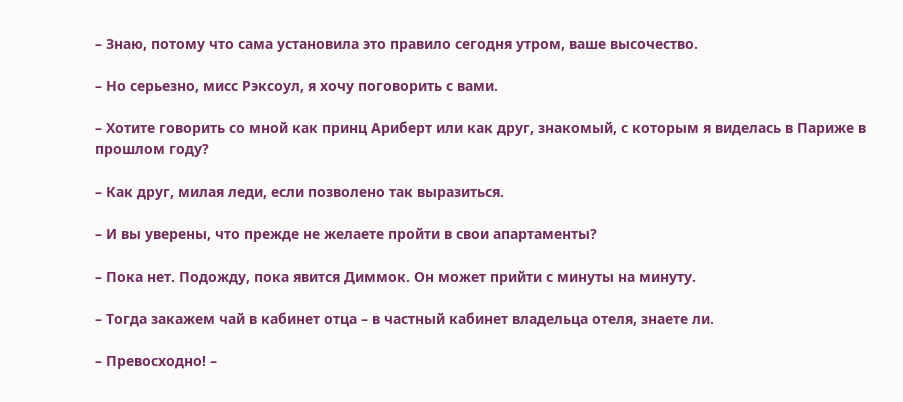– Знаю, потому что сама установила это правило сегодня утром, ваше высочество.

– Но серьезно, мисс Рэксоул, я хочу поговорить с вами.

– Хотите говорить со мной как принц Ариберт или как друг, знакомый, с которым я виделась в Париже в прошлом году?

– Как друг, милая леди, если позволено так выразиться.

– И вы уверены, что прежде не желаете пройти в свои апартаменты?

– Пока нет. Подожду, пока явится Диммок. Он может прийти с минуты на минуту.

– Тогда закажем чай в кабинет отца – в частный кабинет владельца отеля, знаете ли.

– Превосходно! –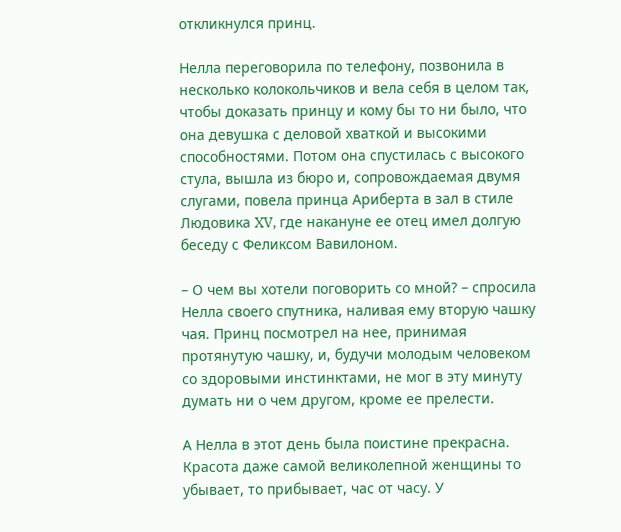откликнулся принц.

Нелла переговорила по телефону, позвонила в несколько колокольчиков и вела себя в целом так, чтобы доказать принцу и кому бы то ни было, что она девушка с деловой хваткой и высокими способностями. Потом она спустилась с высокого стула, вышла из бюро и, сопровождаемая двумя слугами, повела принца Ариберта в зал в стиле Людовика XV, где накануне ее отец имел долгую беседу с Феликсом Вавилоном.

– О чем вы хотели поговорить со мной? – спросила Нелла своего спутника, наливая ему вторую чашку чая. Принц посмотрел на нее, принимая протянутую чашку, и, будучи молодым человеком со здоровыми инстинктами, не мог в эту минуту думать ни о чем другом, кроме ее прелести.

А Нелла в этот день была поистине прекрасна. Красота даже самой великолепной женщины то убывает, то прибывает, час от часу. У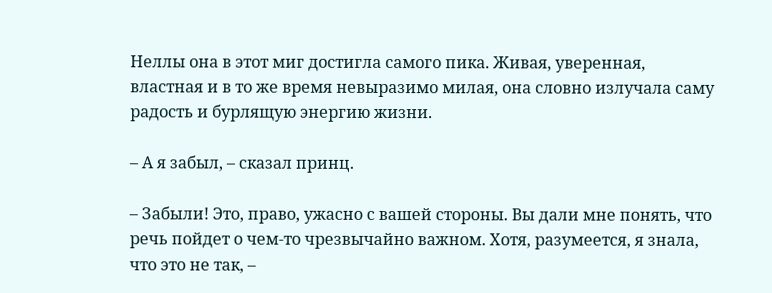Неллы она в этот миг достигла самого пика. Живая, уверенная, властная и в то же время невыразимо милая, она словно излучала саму радость и бурлящую энергию жизни.

– А я забыл, – сказал принц.

– Забыли! Это, право, ужасно с вашей стороны. Вы дали мне понять, что речь пойдет о чем-то чрезвычайно важном. Хотя, разумеется, я знала, что это не так, –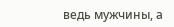ведь мужчины, а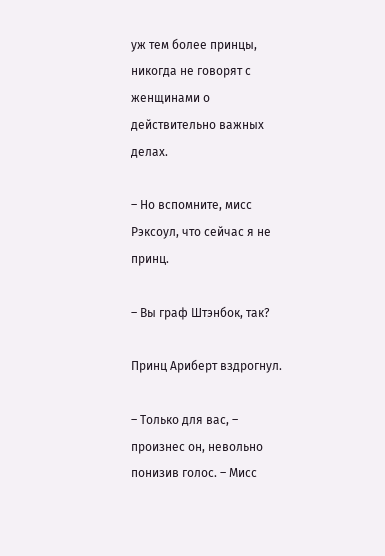уж тем более принцы, никогда не говорят с женщинами о действительно важных делах.

– Но вспомните, мисс Рэксоул, что сейчас я не принц.

– Вы граф Штэнбок, так?

Принц Ариберт вздрогнул.

– Только для вас, – произнес он, невольно понизив голос. – Мисс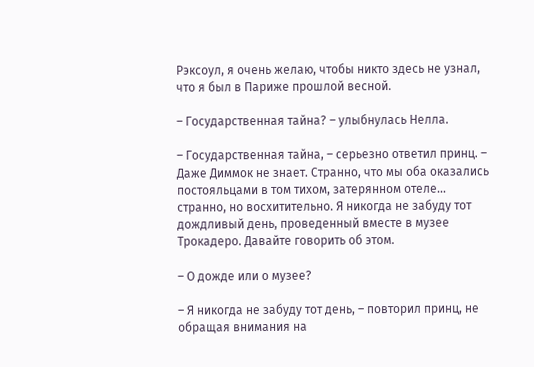Рэксоул, я очень желаю, чтобы никто здесь не узнал, что я был в Париже прошлой весной.

– Государственная тайна? – улыбнулась Нелла.

– Государственная тайна, – серьезно ответил принц. – Даже Диммок не знает. Странно, что мы оба оказались постояльцами в том тихом, затерянном отеле… странно, но восхитительно. Я никогда не забуду тот дождливый день, проведенный вместе в музее Трокадеро. Давайте говорить об этом.

– О дожде или о музее?

– Я никогда не забуду тот день, – повторил принц, не обращая внимания на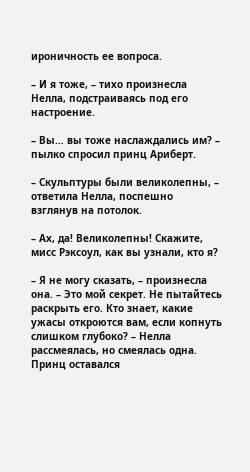ироничность ее вопроса.

– И я тоже, – тихо произнесла Нелла, подстраиваясь под его настроение.

– Вы… вы тоже наслаждались им? – пылко спросил принц Ариберт.

– Скульптуры были великолепны, – ответила Нелла, поспешно взглянув на потолок.

– Ах, да! Великолепны! Скажите, мисс Рэксоул, как вы узнали, кто я?

– Я не могу сказать, – произнесла она. – Это мой секрет. Не пытайтесь раскрыть его. Кто знает, какие ужасы откроются вам, если копнуть слишком глубоко? – Нелла рассмеялась, но смеялась одна. Принц оставался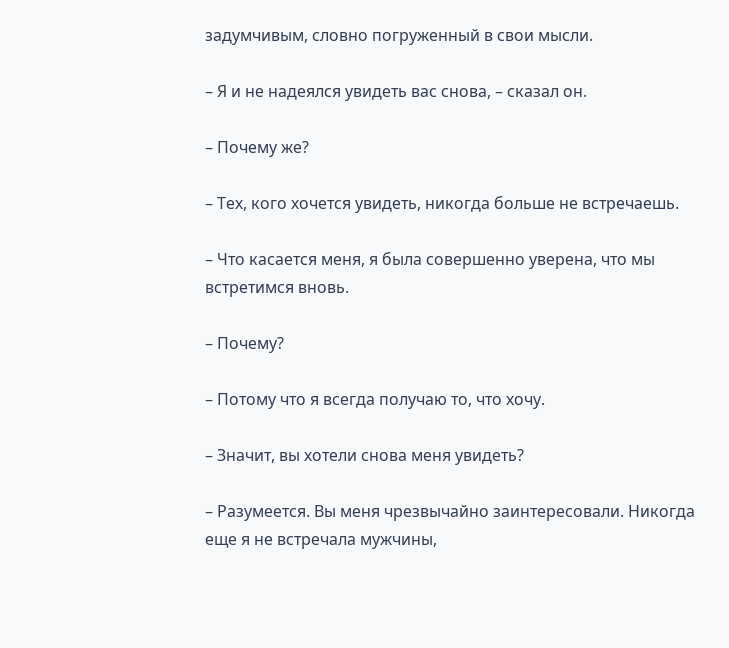задумчивым, словно погруженный в свои мысли.

– Я и не надеялся увидеть вас снова, – сказал он.

– Почему же?

– Тех, кого хочется увидеть, никогда больше не встречаешь.

– Что касается меня, я была совершенно уверена, что мы встретимся вновь.

– Почему?

– Потому что я всегда получаю то, что хочу.

– Значит, вы хотели снова меня увидеть?

– Разумеется. Вы меня чрезвычайно заинтересовали. Никогда еще я не встречала мужчины,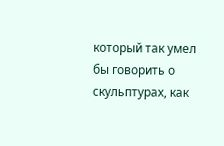который так умел бы говорить о скульптурах, как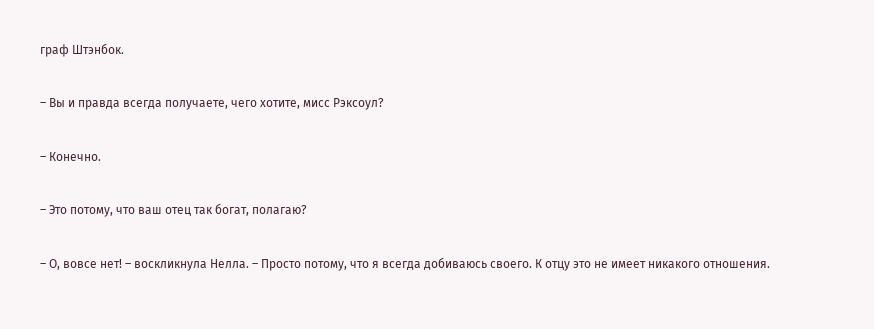граф Штэнбок.

– Вы и правда всегда получаете, чего хотите, мисс Рэксоул?

– Конечно.

– Это потому, что ваш отец так богат, полагаю?

– О, вовсе нет! – воскликнула Нелла. – Просто потому, что я всегда добиваюсь своего. К отцу это не имеет никакого отношения.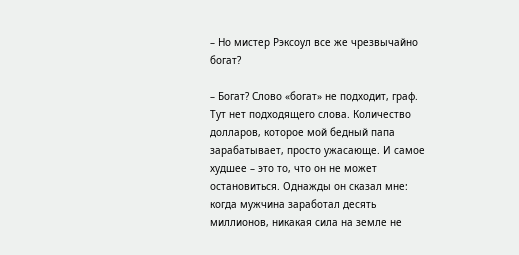– Но мистер Рэксоул все же чрезвычайно богат?

– Богат? Слово «богат» не подходит, граф. Тут нет подходящего слова. Количество долларов, которое мой бедный папа зарабатывает, просто ужасающе. И самое худшее – это то, что он не может остановиться. Однажды он сказал мне: когда мужчина заработал десять миллионов, никакая сила на земле не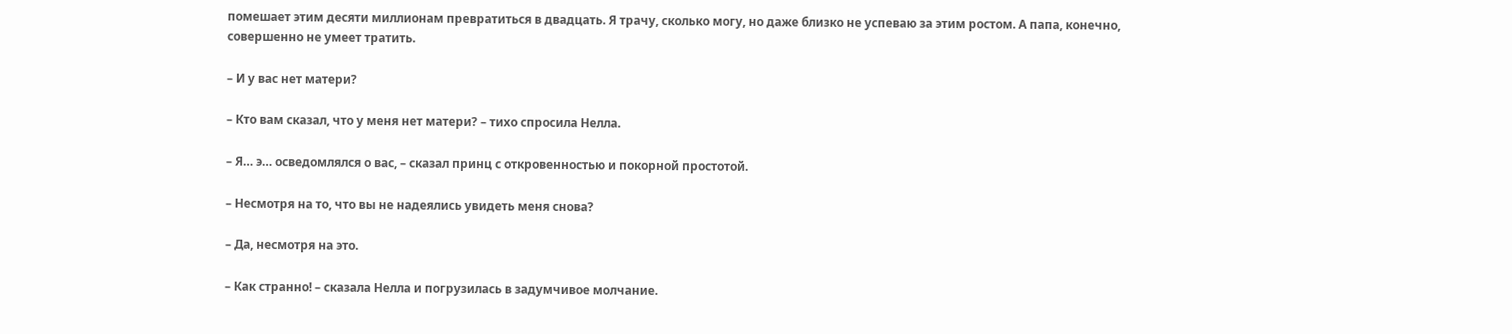помешает этим десяти миллионам превратиться в двадцать. Я трачу, сколько могу, но даже близко не успеваю за этим ростом. А папа, конечно, совершенно не умеет тратить.

– И у вас нет матери?

– Кто вам сказал, что у меня нет матери? – тихо спросила Нелла.

– Я… э… осведомлялся о вас, – сказал принц с откровенностью и покорной простотой.

– Несмотря на то, что вы не надеялись увидеть меня снова?

– Да, несмотря на это.

– Как странно! – сказала Нелла и погрузилась в задумчивое молчание.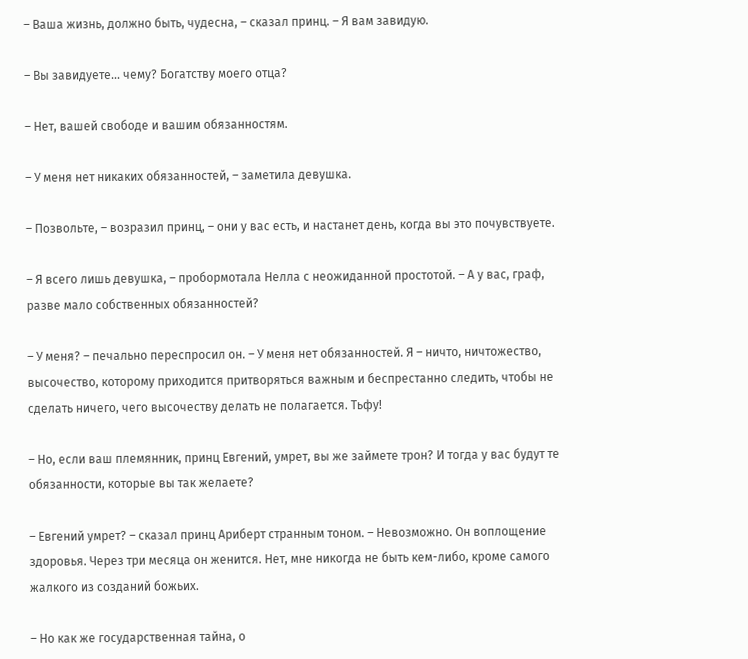– Ваша жизнь, должно быть, чудесна, – сказал принц. – Я вам завидую.

– Вы завидуете… чему? Богатству моего отца?

– Нет, вашей свободе и вашим обязанностям.

– У меня нет никаких обязанностей, – заметила девушка.

– Позвольте, – возразил принц, – они у вас есть, и настанет день, когда вы это почувствуете.

– Я всего лишь девушка, – пробормотала Нелла с неожиданной простотой. – А у вас, граф, разве мало собственных обязанностей?

– У меня? – печально переспросил он. – У меня нет обязанностей. Я – ничто, ничтожество, высочество, которому приходится притворяться важным и беспрестанно следить, чтобы не сделать ничего, чего высочеству делать не полагается. Тьфу!

– Но, если ваш племянник, принц Евгений, умрет, вы же займете трон? И тогда у вас будут те обязанности, которые вы так желаете?

– Евгений умрет? – сказал принц Ариберт странным тоном. – Невозможно. Он воплощение здоровья. Через три месяца он женится. Нет, мне никогда не быть кем-либо, кроме самого жалкого из созданий божьих.

– Но как же государственная тайна, о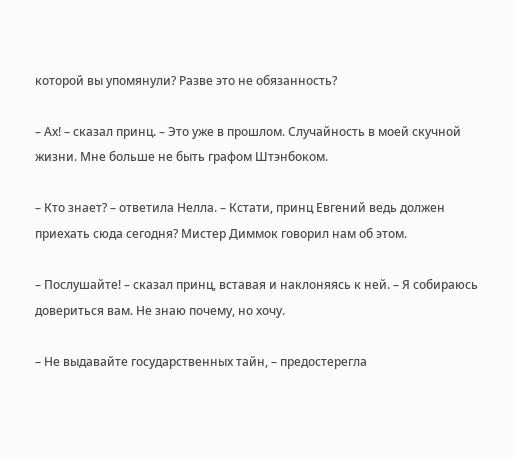которой вы упомянули? Разве это не обязанность?

– Ах! – сказал принц. – Это уже в прошлом. Случайность в моей скучной жизни. Мне больше не быть графом Штэнбоком.

– Кто знает? – ответила Нелла. – Кстати, принц Евгений ведь должен приехать сюда сегодня? Мистер Диммок говорил нам об этом.

– Послушайте! – сказал принц, вставая и наклоняясь к ней. – Я собираюсь довериться вам. Не знаю почему, но хочу.

– Не выдавайте государственных тайн, – предостерегла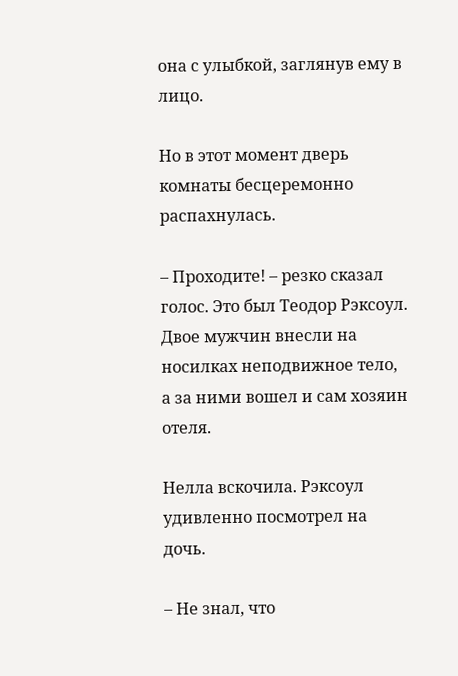она с улыбкой, заглянув ему в лицо.

Но в этот момент дверь комнаты бесцеремонно распахнулась.

– Проходите! – резко сказал голос. Это был Теодор Рэксоул. Двое мужчин внесли на носилках неподвижное тело, а за ними вошел и сам хозяин отеля.

Нелла вскочила. Рэксоул удивленно посмотрел на дочь.

– Не знал, что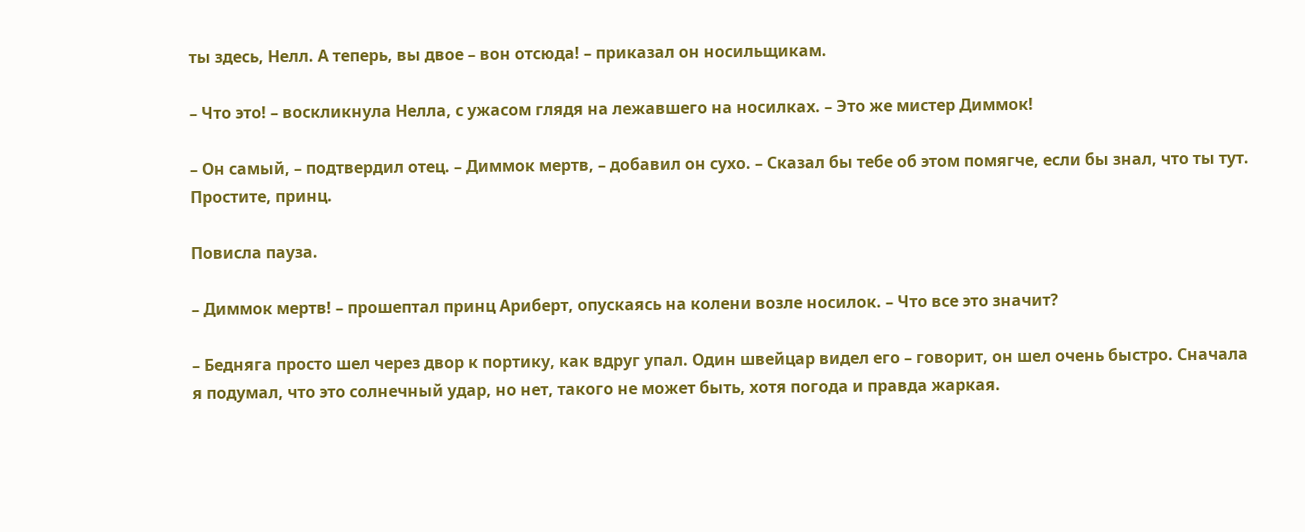ты здесь, Нелл. А теперь, вы двое – вон отсюда! – приказал он носильщикам.

– Что это! – воскликнула Нелла, с ужасом глядя на лежавшего на носилках. – Это же мистер Диммок!

– Он самый, – подтвердил отец. – Диммок мертв, – добавил он сухо. – Сказал бы тебе об этом помягче, если бы знал, что ты тут. Простите, принц.

Повисла пауза.

– Диммок мертв! – прошептал принц Ариберт, опускаясь на колени возле носилок. – Что все это значит?

– Бедняга просто шел через двор к портику, как вдруг упал. Один швейцар видел его – говорит, он шел очень быстро. Сначала я подумал, что это солнечный удар, но нет, такого не может быть, хотя погода и правда жаркая.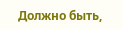Должно быть,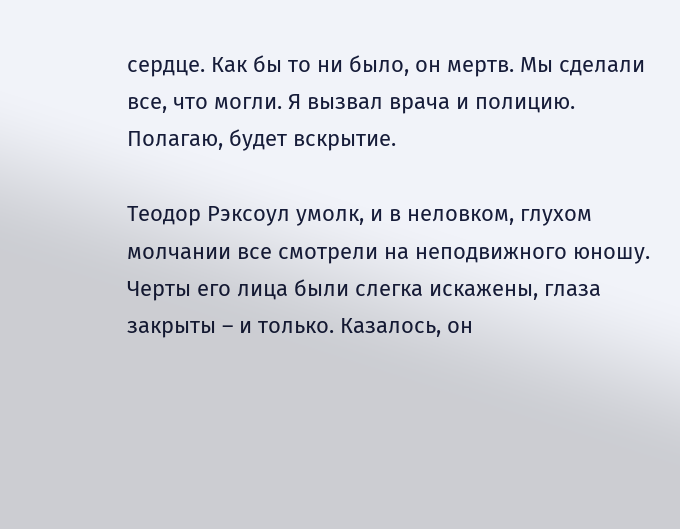сердце. Как бы то ни было, он мертв. Мы сделали все, что могли. Я вызвал врача и полицию. Полагаю, будет вскрытие.

Теодор Рэксоул умолк, и в неловком, глухом молчании все смотрели на неподвижного юношу. Черты его лица были слегка искажены, глаза закрыты – и только. Казалось, он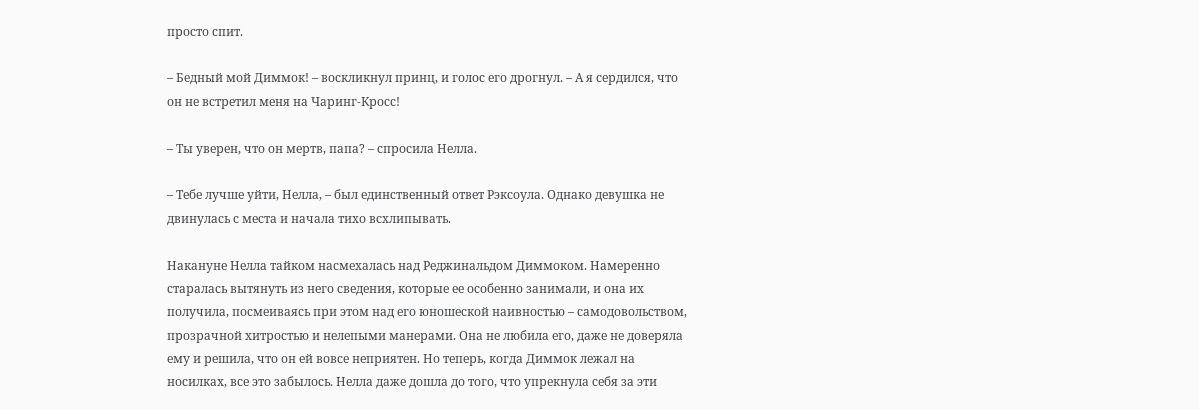просто спит.

– Бедный мой Диммок! – воскликнул принц, и голос его дрогнул. – А я сердился, что он не встретил меня на Чаринг-Кросс!

– Ты уверен, что он мертв, папа? – спросила Нелла.

– Тебе лучше уйти, Нелла, – был единственный ответ Рэксоула. Однако девушка не двинулась с места и начала тихо всхлипывать.

Накануне Нелла тайком насмехалась над Реджинальдом Диммоком. Намеренно старалась вытянуть из него сведения, которые ее особенно занимали, и она их получила, посмеиваясь при этом над его юношеской наивностью – самодовольством, прозрачной хитростью и нелепыми манерами. Она не любила его, даже не доверяла ему и решила, что он ей вовсе неприятен. Но теперь, когда Диммок лежал на носилках, все это забылось. Нелла даже дошла до того, что упрекнула себя за эти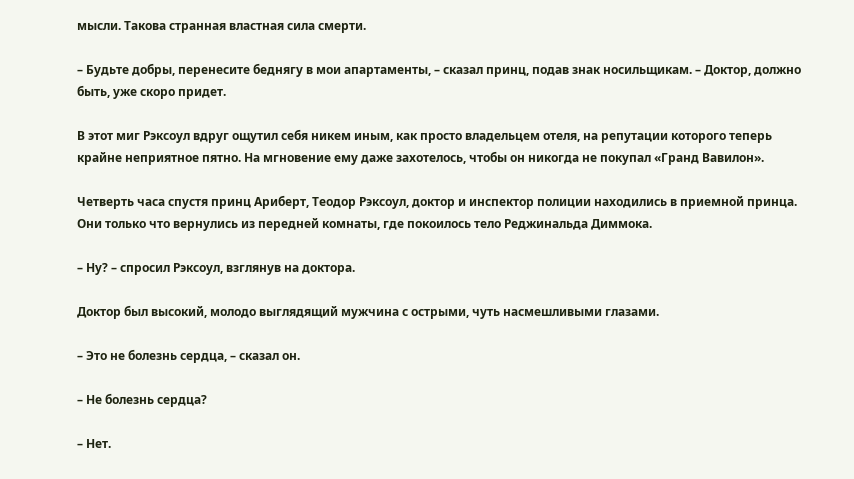мысли. Такова странная властная сила смерти.

– Будьте добры, перенесите беднягу в мои апартаменты, – сказал принц, подав знак носильщикам. – Доктор, должно быть, уже скоро придет.

В этот миг Рэксоул вдруг ощутил себя никем иным, как просто владельцем отеля, на репутации которого теперь крайне неприятное пятно. На мгновение ему даже захотелось, чтобы он никогда не покупал «Гранд Вавилон».

Четверть часа спустя принц Ариберт, Теодор Рэксоул, доктор и инспектор полиции находились в приемной принца. Они только что вернулись из передней комнаты, где покоилось тело Реджинальда Диммока.

– Ну? – спросил Рэксоул, взглянув на доктора.

Доктор был высокий, молодо выглядящий мужчина с острыми, чуть насмешливыми глазами.

– Это не болезнь сердца, – сказал он.

– Не болезнь сердца?

– Нет.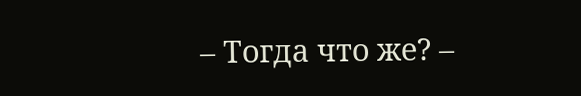– Тогда что же? –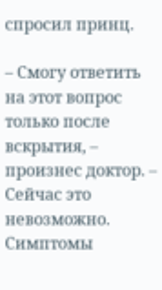спросил принц.

– Смогу ответить на этот вопрос только после вскрытия, – произнес доктор. – Сейчас это невозможно. Симптомы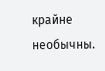крайне необычны.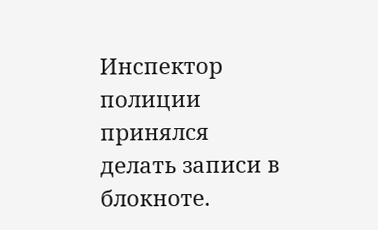Инспектор полиции принялся делать записи в блокноте.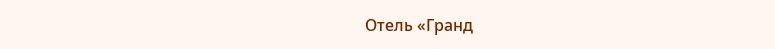Отель «Гранд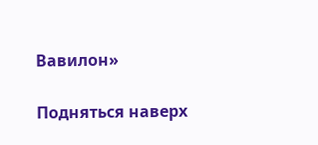Вавилон»

Подняться наверх